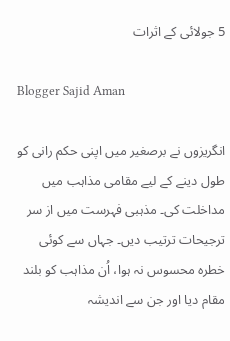5 جولائی کے اثرات

Blogger Sajid Aman

انگریزوں نے برصغیر میں اپنی حکم رانی کو طول دینے کے لیے مقامی مذاہب میں مداخلت کی۔ مذہبی فہرست میں از سر ترجیحات ترتیب دیں۔ جہاں سے کوئی خطرہ محسوس نہ ہوا، اُن مذاہب کو بلند مقام دیا اور جن سے اندیشہ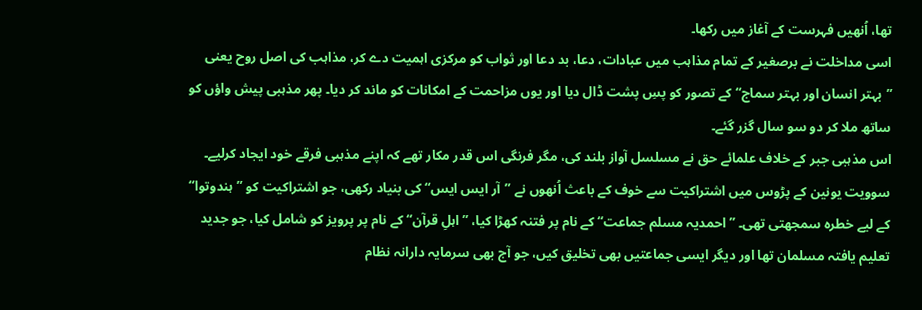تھا، اُنھیں فہرست کے آغاز میں رکھا۔
اسی مداخلت نے برصغیر کے تمام مذاہب میں عبادات، دعا، بد دعا اور ثواب کو مرکزی اہمیت دے کر، مذاہب کی اصل روح یعنی ’’بہتر انسان اور بہتر سماج‘‘ کے تصور کو پسِ پشت ڈال دیا اور یوں مزاحمت کے امکانات کو ماند کر دیا۔ پھر مذہبی پیش واؤں کو ساتھ ملا کر دو سو سال گزر گئے۔
اس مذہبی جبر کے خلاف علمائے حق نے مسلسل آواز بلند کی، مگر فرنگی اس قدر مکار تھے کہ اپنے مذہبی فرقے خود ایجاد کرلیے۔ سوویت یونین کے پڑوس میں اشتراکیت سے خوف کے باعث اُنھوں نے ’’آر ایس ایس‘‘ کی بنیاد رکھی، جو اشتراکیت کو ’’ہندوتوا‘‘ کے لیے خطرہ سمجھتی تھی۔ ’’احمدیہ مسلم جماعت‘‘ کے نام پر فتنہ کھڑا کیا، ’’اہلِ قرآن‘‘ کے نام پر پرویز کو شامل کیا، جو جدید تعلیم یافتہ مسلمان تھا اور دیگر ایسی جماعتیں بھی تخلیق کیں، جو آج بھی سرمایہ دارانہ نظام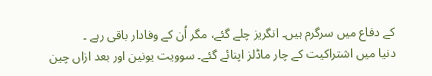کے دفاع میں سرگرم ہیں۔ انگریز چلے گئے، مگر اُن کے وفادار باقی رہے ۔
دنیا میں اشتراکیت کے چار ماڈلز اپنائے گئے۔ سوویت یونین اور بعد ازاں چین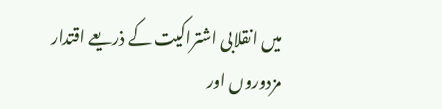میں انقلابی اشتراکیت کے ذریعے اقتدار مزدوروں اور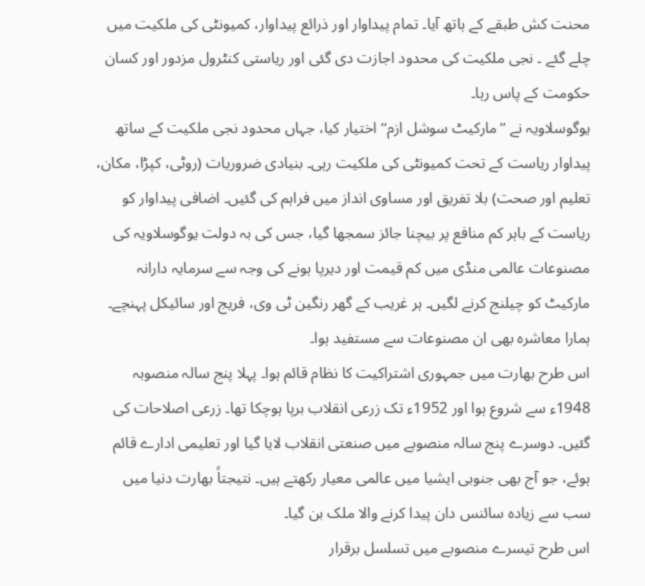محنت کش طبقے کے ہاتھ آیا۔ تمام پیداوار اور ذرائع پیداوار، کمیونٹی کی ملکیت میں چلے گئے ۔ نجی ملکیت کی محدود اجازت دی گئی اور ریاستی کنٹرول مزدور اور کسان حکومت کے پاس رہا۔
یوگوسلاویہ نے ’’مارکیٹ سوشل ازم‘‘ اختیار کیا، جہاں محدود نجی ملکیت کے ساتھ پیداوار ریاست کے تحت کمیونٹی کی ملکیت رہی۔ بنیادی ضروریات (روٹی، کپڑا، مکان، تعلیم اور صحت) بلا تفریق اور مساوی انداز میں فراہم کی گئیں۔ اضافی پیداوار کو ریاست کے باہر کم منافع پر بیچنا جائز سمجھا گیا، جس کی بہ دولت یوگوسلاویہ کی مصنوعات عالمی منڈی میں کم قیمت اور دیرپا ہونے کی وجہ سے سرمایہ دارانہ مارکیٹ کو چیلنج کرنے لگیں۔ ہر غریب کے گھر رنگین ٹی وی، فریج اور سائیکل پہنچے۔ ہمارا معاشرہ بھی ان مصنوعات سے مستفید ہوا۔
اس طرح بھارت میں جمہوری اشتراکیت کا نظام قائم ہوا۔ پہلا پنج سالہ منصوبہ 1948ء سے شروع ہوا اور 1952ء تک زرعی انقلاب برپا ہوچکا تھا۔ زرعی اصلاحات کی گئیں۔ دوسرے پنج سالہ منصوبے میں صنعتی انقلاب لایا گیا اور تعلیمی ادارے قائم ہوئے، جو آج بھی جنوبی ایشیا میں عالمی معیار رکھتے ہیں۔ نتیجتاً بھارت دنیا میں سب سے زیادہ سائنس دان پیدا کرنے والا ملک بن گیا۔
اس طرح تیسرے منصوبے میں تسلسل برقرار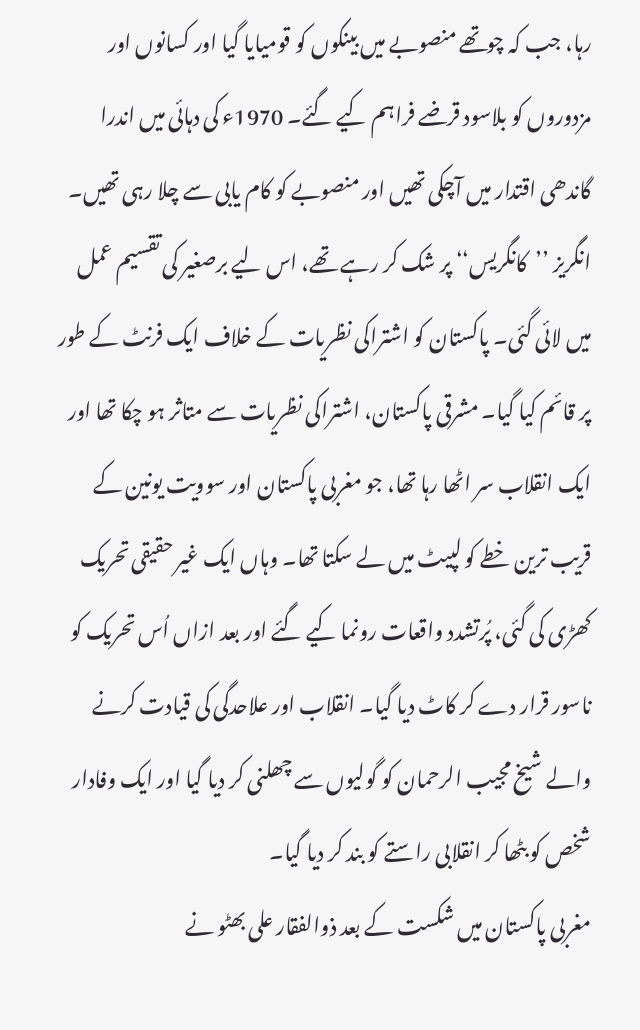رہا، جب کہ چوتھے منصوبے میں بینکوں کو قومیایا گیا اور کسانوں اور مزدوروں کو بلاسود قرضے فراہم کیے گئے۔ 1970ء کی دہائی میں اندرا گاندھی اقتدار میں آچکی تھیں اور منصوبے کو کام یابی سے چلا رہی تھیں۔
انگریز ’’کانگریس‘‘ پر شک کر رہے تھے، اس لیے برصغیر کی تقسیم عمل میں لائی گئی۔ پاکستان کو اشتراکی نظریات کے خلاف ایک فرنٹ کے طور پر قائم کیا گیا۔ مشرقی پاکستان، اشتراکی نظریات سے متاثر ہو چکا تھا اور ایک انقلاب سر اٹھا رہا تھا، جو مغربی پاکستان اور سوویت یونین کے قریب ترین خطے کو لپیٹ میں لے سکتا تھا۔ وہاں ایک غیر حقیقی تحریک کھڑی کی گئی، پُرتشدد واقعات رونما کیے گئے اور بعد ازاں اُس تحریک کو ناسور قرار دے کر کاٹ دیا گیا۔ انقلاب اور علاحدگی کی قیادت کرنے والے شیخ مجیب الرحمان کو گولیوں سے چھلنی کر دیا گیا اور ایک وفادار شخص کو بٹھا کر انقلابی راستے کو بند کر دیا گیا۔
مغربی پاکستان میں شکست کے بعد ذوالفقار علی بھٹو نے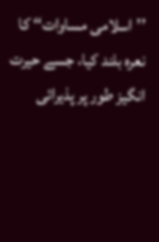’’اسلامی مساوات‘‘ کا نعرہ بلند کیا، جسے حیرت انگیز طور پر پذیرائی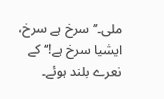ملی۔’’سرخ ہے سرخ، ایشیا سرخ ہے!‘‘ کے نعرے بلند ہوئے۔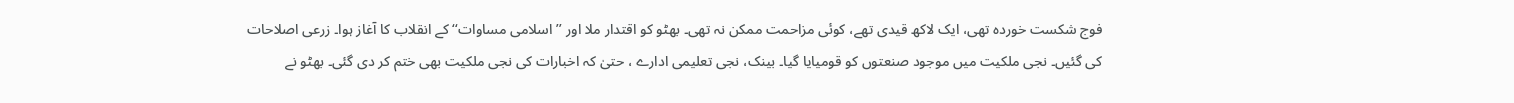فوج شکست خوردہ تھی، ایک لاکھ قیدی تھے، کوئی مزاحمت ممکن نہ تھی۔ بھٹو کو اقتدار ملا اور ’’اسلامی مساوات‘‘ کے انقلاب کا آغاز ہوا۔ زرعی اصلاحات کی گئیں۔ نجی ملکیت میں موجود صنعتوں کو قومیایا گیا۔ بینک، نجی تعلیمی ادارے ، حتیٰ کہ اخبارات کی نجی ملکیت بھی ختم کر دی گئی۔ بھٹو نے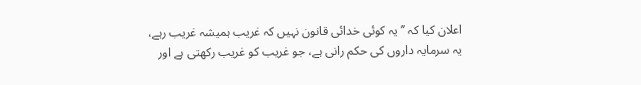اعلان کیا کہ ’’یہ کوئی خدائی قانون نہیں کہ غریب ہمیشہ غریب رہے، یہ سرمایہ داروں کی حکم رانی ہے، جو غریب کو غریب رکھتی ہے اور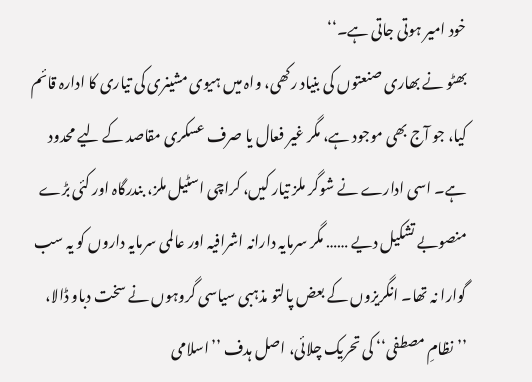خود امیر ہوتی جاتی ہے۔‘‘
بھٹو نے بھاری صنعتوں کی بنیاد رکھی، واہ میں ہیوی مشینری کی تیاری کا ادارہ قائم کیا، جو آج بھی موجود ہے، مگر غیر فعال یا صرف عسکری مقاصد کے لیے محدود ہے۔ اسی ادارے نے شوگر ملز تیار کیں، کراچی اسٹیل ملز، بندرگاہ اور کئی بڑے منصوبے تشکیل دیے …… مگر سرمایہ دارانہ اشرافیہ اور عالمی سرمایہ داروں کو یہ سب گوارا نہ تھا۔ انگریزوں کے بعض پالتو مذہبی سیاسی گروہوں نے سخت دباو ڈالا، ’’نظامِ مصطفی‘‘ کی تحریک چلائی، اصل ہدف ’’اسلامی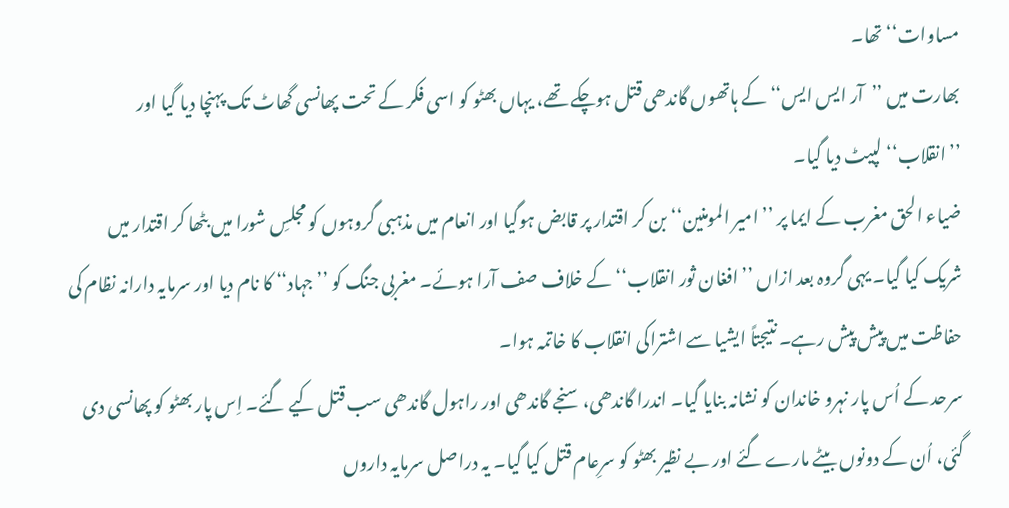مساوات‘‘تھا۔
بھارت میں ’’آر ایس ایس‘‘ کے ہاتھوں گاندھی قتل ہوچکے تھے، یہاں بھٹو کو اسی فکر کے تحت پھانسی گھاٹ تک پہنچا دیا گیا اور ’’انقلاب‘‘ لپیٹ دیا گیا۔
ضیاء الحق مغرب کے ایما پر ’’امیر المومنین‘‘ بن کر اقتدار پر قابض ہوگیا اور انعام میں مذہبی گروہوں کو مجلسِ شورا میں بٹھا کر اقتدار میں شریک کیا گیا۔ یہی گروہ بعد ازاں ’’افغان ثور انقلاب‘‘ کے خلاف صف آرا ہوئے۔ مغربی جنگ کو ’’جہاد‘‘ کا نام دیا اور سرمایہ دارانہ نظام کی حفاظت میں پیش پیش رہے۔ نتیجتاً ایشیا سے اشتراکی انقلاب کا خاتمہ ہوا۔
سرحد کے اُس پار نہرو خاندان کو نشانہ بنایا گیا۔ اندرا گاندھی، سنجے گاندھی اور راہول گاندھی سب قتل کیے گئے۔ اِس پار بھٹو کو پھانسی دی گئی، اُن کے دونوں بیٹے مارے گئے اور بے نظیر بھٹو کو سرِعام قتل کیا گیا۔ یہ دراصل سرمایہ داروں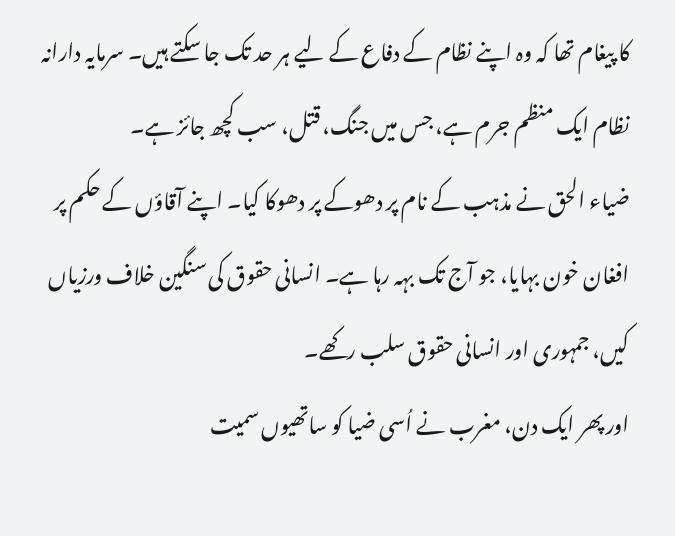کا پیغام تھا کہ وہ اپنے نظام کے دفاع کے لیے ہر حد تک جا سکتے ہیں۔ سرمایہ دارانہ نظام ایک منظم جرم ہے، جس میں جنگ، قتل، سب کچھ جائز ہے۔
ضیاء الحق نے مذہب کے نام پر دھوکے پر دھوکا کیا۔ اپنے آقاؤں کے حکم پر افغان خون بہایا، جو آج تک بہہ رہا ہے۔ انسانی حقوق کی سنگین خلاف ورزیاں کیں، جمہوری اور انسانی حقوق سلب رکھے۔
اور پھر ایک دن، مغرب نے اُسی ضیا کو ساتھیوں سمیت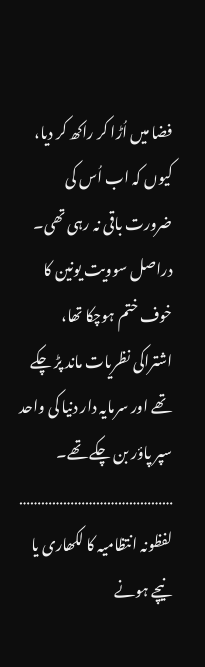فضا میں اُڑا کر راکھ کر دیا، کیوں کہ اب اُس کی ضرورت باقی نہ رہی تھی۔ دراصل سوویت یونین کا خوف ختم ہوچکا تھا، اشتراکی نظریات ماند پڑ چکے تھے اور سرمایہ دار دنیا کی واحد سپر پاؤر بن چکے تھے۔
……………………………………
لفظونہ انتظامیہ کا لکھاری یا نیچے ہونے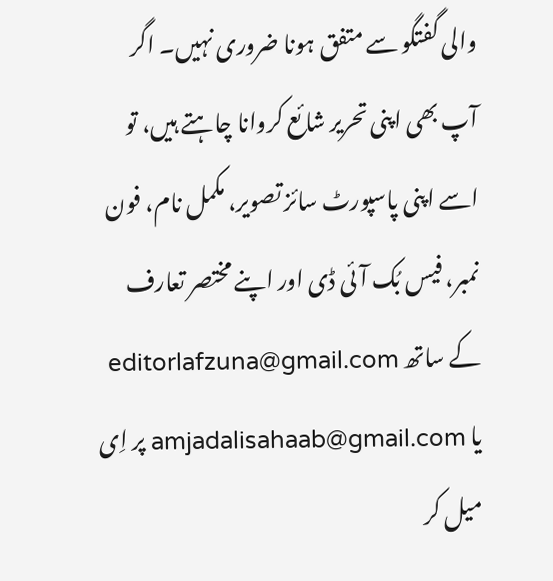والی گفتگو سے متفق ہونا ضروری نہیں۔ اگر آپ بھی اپنی تحریر شائع کروانا چاہتے ہیں، تو اسے اپنی پاسپورٹ سائز تصویر، مکمل نام، فون نمبر، فیس بُک آئی ڈی اور اپنے مختصر تعارف کے ساتھ editorlafzuna@gmail.com یا amjadalisahaab@gmail.com پر اِی میل کر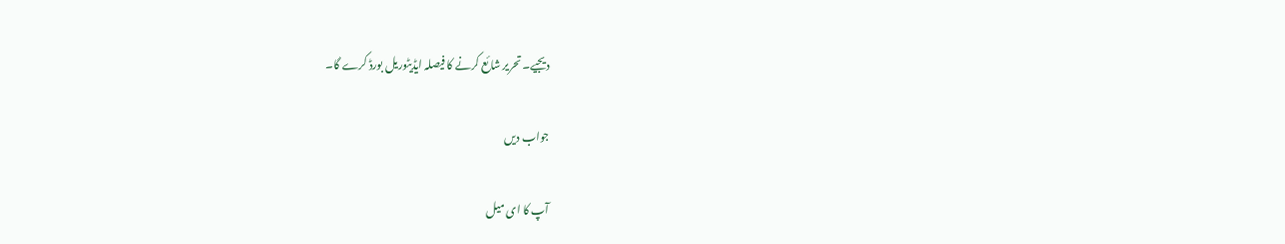دیجیے۔ تحریر شائع کرنے کا فیصلہ ایڈیٹوریل بورڈ کرے گا۔

جواب دیں

آپ کا ای میل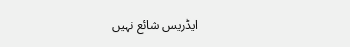ایڈریس شائع نہیں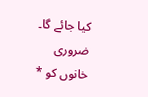کیا جائے گا۔ ضروری خانوں کو *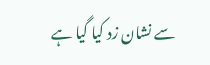سے نشان زد کیا گیا ہے